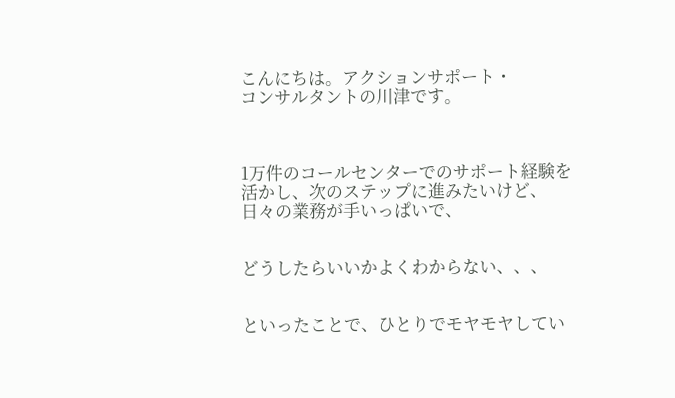こんにちは。アクションサポート・
コンサルタントの川津です。



1万件のコールセンターでのサポート経験を
活かし、次のステップに進みたいけど、
日々の業務が手いっぱいで、


どうしたらいいかよくわからない、、、


といったことで、ひとりでモヤモヤしてい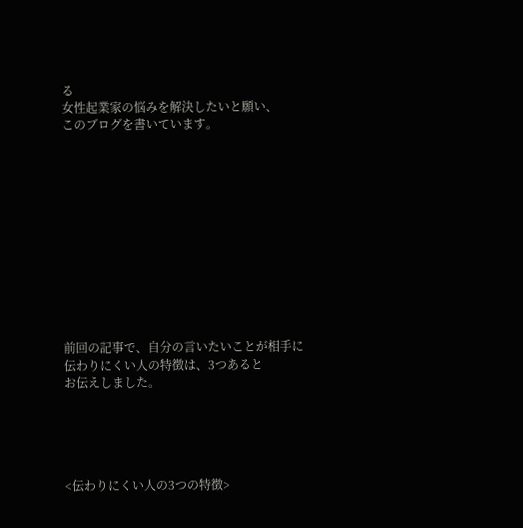る
女性起業家の悩みを解決したいと願い、
このブログを書いています。












前回の記事で、自分の言いたいことが相手に
伝わりにくい人の特徴は、3つあると
お伝えしました。





<伝わりにくい人の3つの特徴>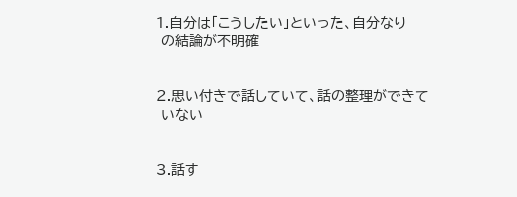1.自分は「こうしたい」といった、自分なり
 の結論が不明確


2.思い付きで話していて、話の整理ができて
 いない


3.話す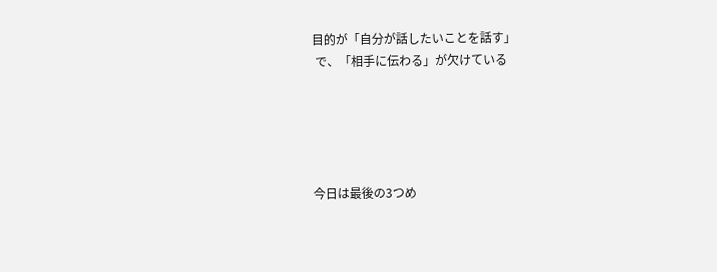目的が「自分が話したいことを話す」
 で、「相手に伝わる」が欠けている





今日は最後の3つめ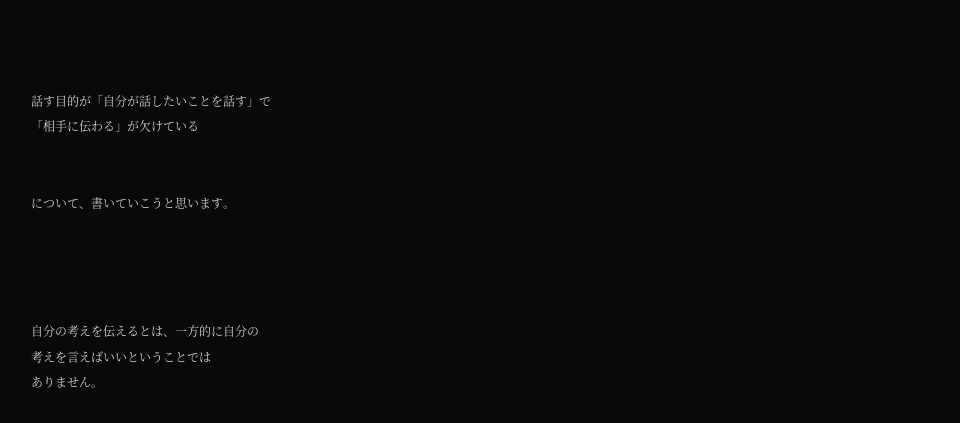話す目的が「自分が話したいことを話す」で
「相手に伝わる」が欠けている


について、書いていこうと思います。




自分の考えを伝えるとは、一方的に自分の
考えを言えばいいということでは
ありません。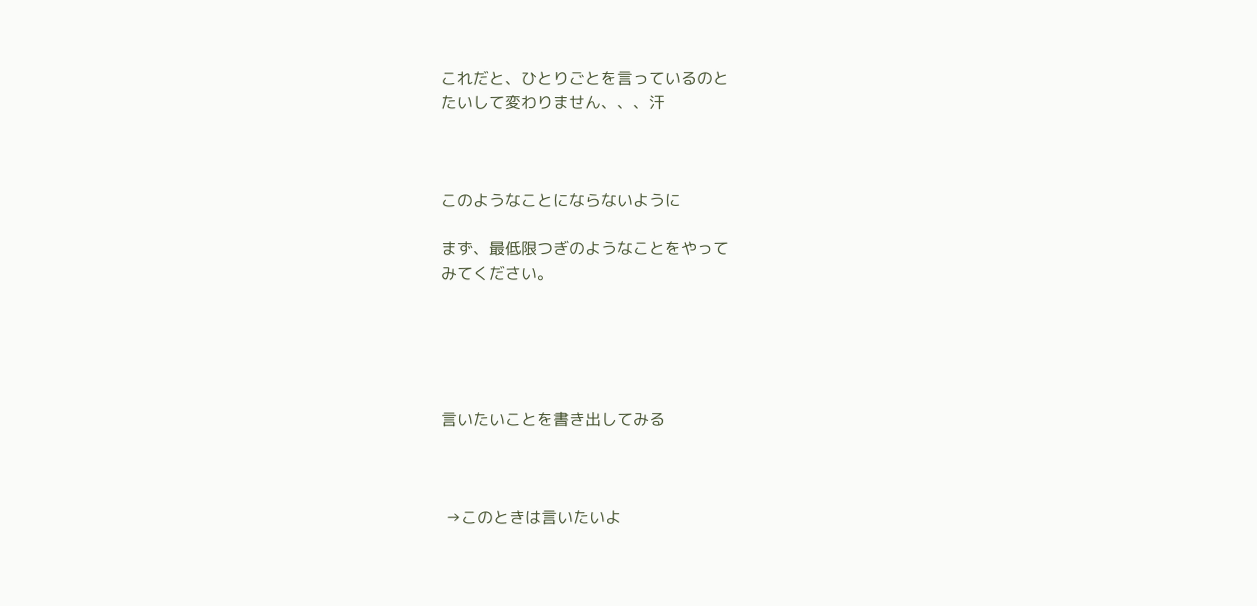これだと、ひとりごとを言っているのと
たいして変わりません、、、汗



このようなことにならないように

まず、最低限つぎのようなことをやって
みてください。





言いたいことを書き出してみる



 →このときは言いたいよ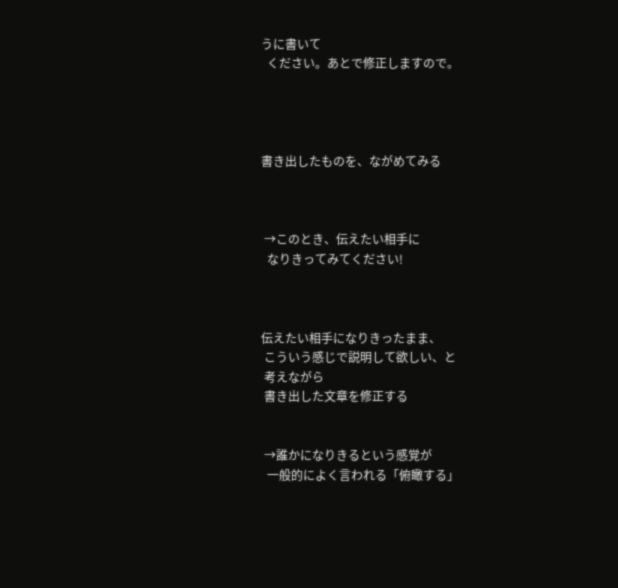うに書いて
  ください。あとで修正しますので。




書き出したものを、ながめてみる



 →このとき、伝えたい相手に
  なりきってみてください!



伝えたい相手になりきったまま、
 こういう感じで説明して欲しい、と
 考えながら
 書き出した文章を修正する


 →誰かになりきるという感覚が
  一般的によく言われる「俯瞰する」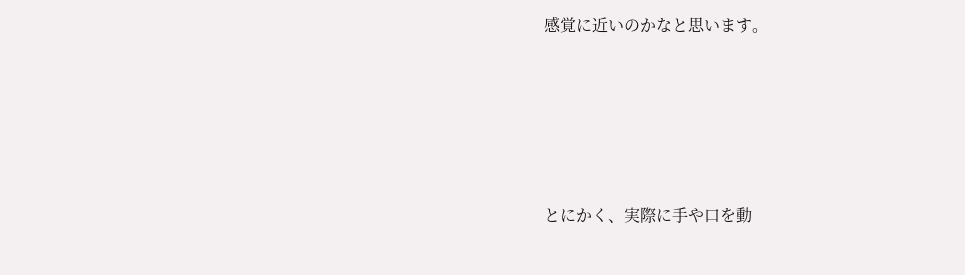感覚に近いのかなと思います。







とにかく、実際に手や口を動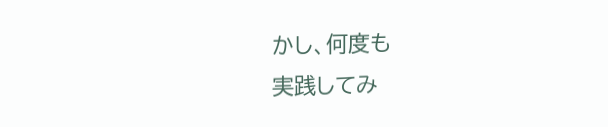かし、何度も
実践してみ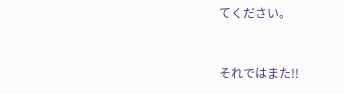てください。



それではまた!!